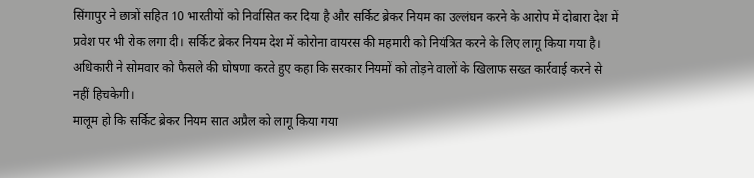सिंगापुर ने छात्रों सहित 10 भारतीयों को निर्वासित कर दिया है और सर्किट ब्रेकर नियम का उल्लंघन करने के आरोप में दोबारा देश में प्रवेश पर भी रोक लगा दी। सर्किट ब्रेकर नियम देश में कोरोना वायरस की महमारी को नियंत्रित करने के लिए लागू किया गया है। अधिकारी ने सोमवार को फैसले की घोषणा करते हुए कहा कि सरकार नियमों को तोड़ने वालों के खिलाफ सख्त कार्रवाई करने से नहीं हिचकेगी।
मालूम हो कि सर्किट ब्रेकर नियम सात अप्रैल को लागू किया गया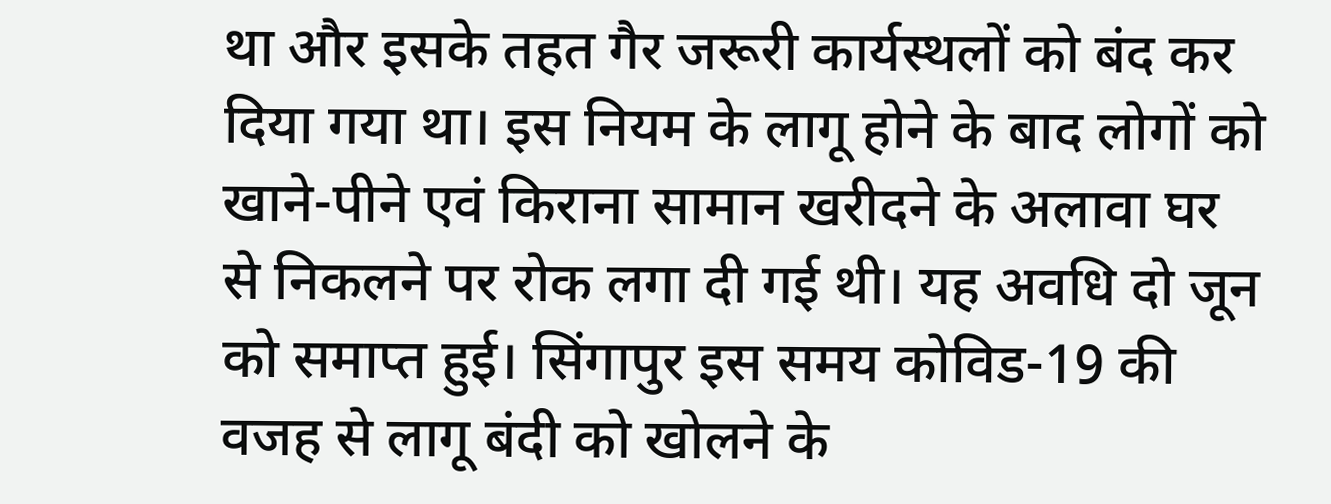था और इसके तहत गैर जरूरी कार्यस्थलों को बंद कर दिया गया था। इस नियम के लागू होने के बाद लोगों को खाने-पीने एवं किराना सामान खरीदने के अलावा घर से निकलने पर रोक लगा दी गई थी। यह अवधि दो जून को समाप्त हुई। सिंगापुर इस समय कोविड-19 की वजह से लागू बंदी को खोलने के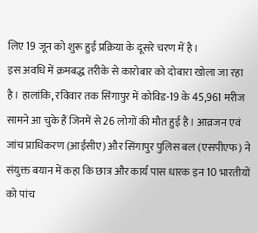लिए 19 जून को शुरू हुई प्रक्रिया के दूसरे चरण में है।
इस अवधि में क्रमबद्ध तरीके से कारोबार को दोबारा खोला जा रहा है। हालांकि, रविवार तक सिंगापुर में कोविड-19 के 45,961 मरीज सामने आ चुके हैं जिनमें से 26 लोगों की मौत हुई है। आव्रजन एवं जांच प्राधिकरण (आईसीए) और सिंगापुर पुलिस बल (एसपीएफ) ने संयुक्त बयान में कहा कि छात्र और कार्य पास धारक इन 10 भारतीयों को पांच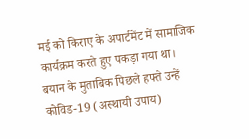मई को किराए के अपार्टमेंट में सामाजिक कार्यक्रम करते हुए पकड़ा गया था।
बयान के मुताबिक पिछले हफ्ते उन्हें कोविड-19 (अस्थायी उपाय)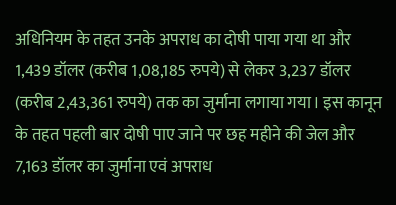अधिनियम के तहत उनके अपराध का दोषी पाया गया था और 1,439 डॉलर (करीब 1,08,185 रुपये) से लेकर 3,237 डॉलर (करीब 2,43,361 रुपये) तक का जुर्माना लगाया गया। इस कानून के तहत पहली बार दोषी पाए जाने पर छह महीने की जेल और 7,163 डॉलर का जुर्माना एवं अपराध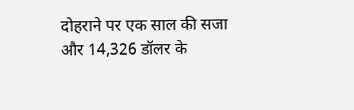दोहराने पर एक साल की सजा और 14,326 डॉलर के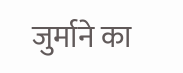जुर्माने का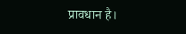प्रावधान है।